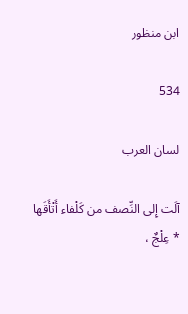ابن منظور

534

لسان العرب

آلَت إِلى النِّصف من كَلْفاء أَتْأَقَها * عِلْجٌ ،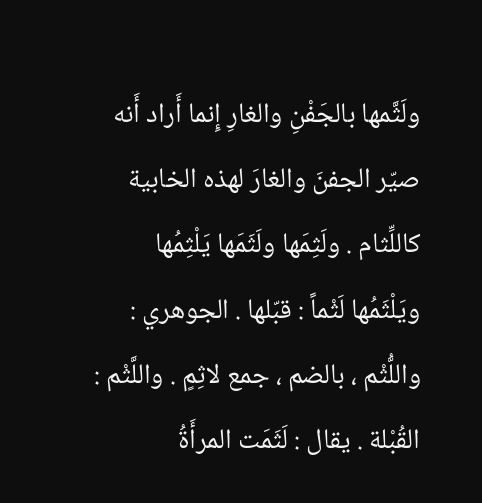ولَثَّمها بالجَفْنِ والغارِ إِنما أَراد أَنه صيّر الجفنَ والغارَ لهذه الخابية كاللِّثام . ولَثِمَها ولَثَمَها يَلْثِمُها ويَلْثَمُها لَثْماً : قبّلها . الجوهري : واللُّثْم ، بالضم ، جمع لاثِمٍ . واللَّثْم : القُبْلة . يقال : لَثَمَت المرأَةُ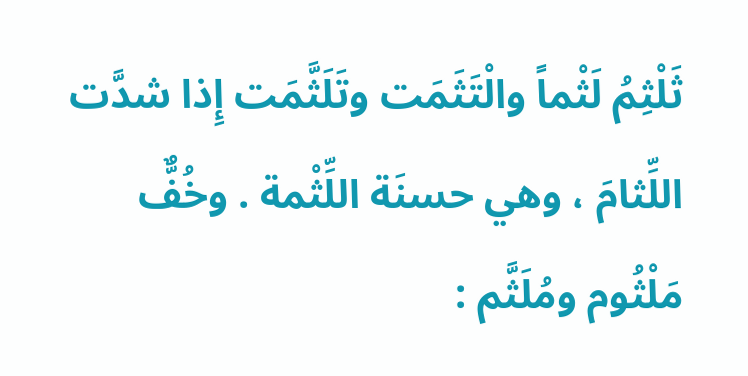ثَلْثِمُ لَثْماً والْتَثَمَت وتَلَثَّمَت إِذا شدَّت اللِّثامَ ، وهي حسنَة اللِّثْمة . وخُفٌّ مَلْثُوم ومُلَثَّم :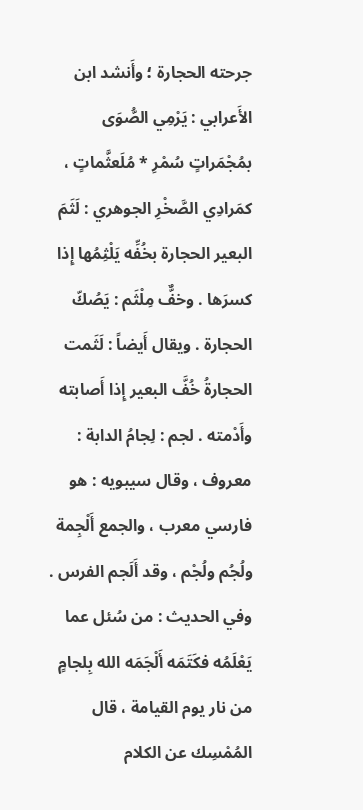جرحته الحجارة ؛ وأَنشد ابن الأَعرابي : يَرْمِي الصُّوَى بمُجْمَراتٍ سُمْرِ * مُلَعثَّماتٍ ، كمَرادِي الصَّخْرِ الجوهري : لَثَمَ البعير الحجارة بخُفِّه يَلْثِمُها إِذا كسرَها . وخفٌّ مِلْثَم : يَصُكّ الحجارة . ويقال أَيضاً : لَثَمت الحجارةُ خُفَّ البعير إِذا أَصابته وأَدْمته . لجم : لِجامُ الدابة : معروف ، وقال سيبويه : هو فارسي معرب ، والجمع أَلْجِمة ولُجُم ولُجْم ، وقد أَلَجم الفرس . وفي الحديث : من سُئل عما يَعْلَمُه فكَتَمَه أَلْجَمَه الله بِلجامٍ من نار يوم القيامة ، قال المُمْسِك عن الكلام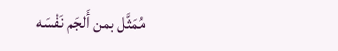مُمَثَّل بمن أَلجَم نَفْسَه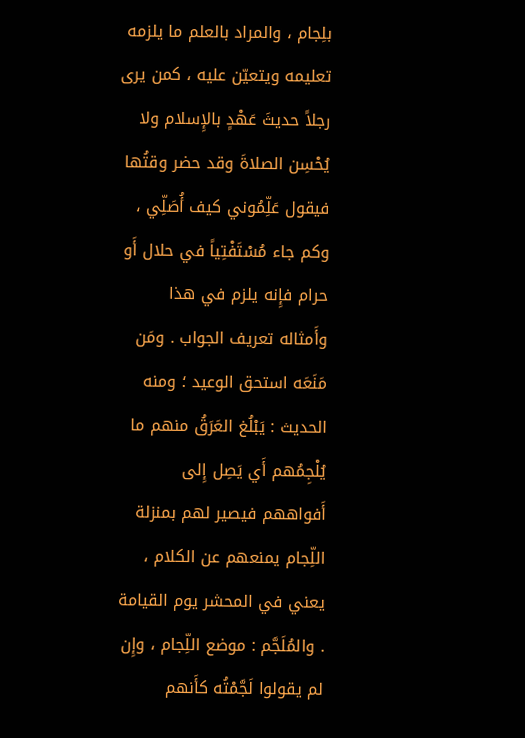بلِجام ، والمراد بالعلم ما يلزمه تعليمه ويتعيّن عليه ، كمن يرى رجلاً حديثَ عَهْدٍ بالإِسلام ولا يُحْسِن الصلاةَ وقد حضر وقتُها فيقول عَلِّمُوني كيف أُصَلِّي ، وكم جاء مُسْتَفْتِياً في حلال أَو حرام فإِنه يلزم في هذا وأَمثاله تعريف الجواب . ومَن مَنَعَه استحق الوعيد ؛ ومنه الحديث : يَبْلُغ العَرَقُ منهم ما يُلْجِمُهم أَي يَصِل إِلى أَفواههم فيصير لهم بمنزلة اللِّجام يمنعهم عن الكلام ، يعني في المحشر يوم القيامة . والمُلَجَّم : موضع اللِّجام ، وإِن لم يقولوا لَجَّمْتُه كأَنهم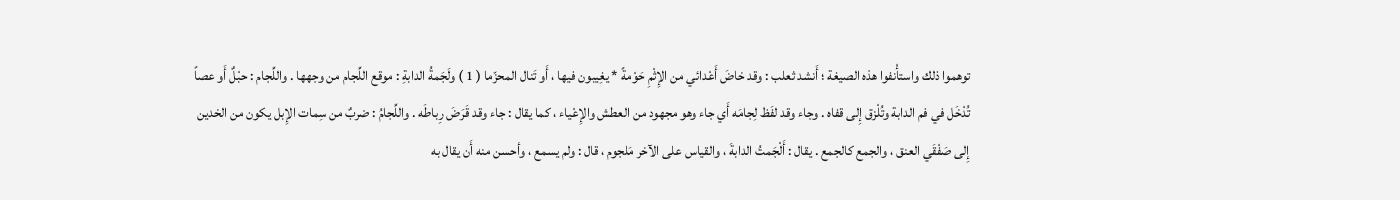توهموا ذلك واستأْنفوا هذه الصيغة ؛ أَنشد ثعلب : وقد خاضَ أَعْدائي من الإِثْمِ حَوْمةً * يغِيبون فيها ، أَو تَنال المحزّما ( 1 ) ولَجَمةُ الدابةِ : موقع اللِّجام من وجهها . واللِّجام : حبْلٌ أَو عصاً تُدْخَل في فم الدابة وتُلْزق إِلى قفاه . وجاء وقد لفَظ لِجامَه أَي جاء وهو مجهود من العطش والإِعْياء ، كما يقال : جاء وقد قَرَضَ رِباطَه . واللِّجامُ : ضربٌ من سِمات الإِبل يكون من الخدين إِلى صَفْقَي العنق ، والجمع كالجمع . يقال : أَلْجَمتُ الدابةَ ، والقياس على الآخر مَلجوم ، قال : ولم يسمع ، وأحسن منه أَن يقال به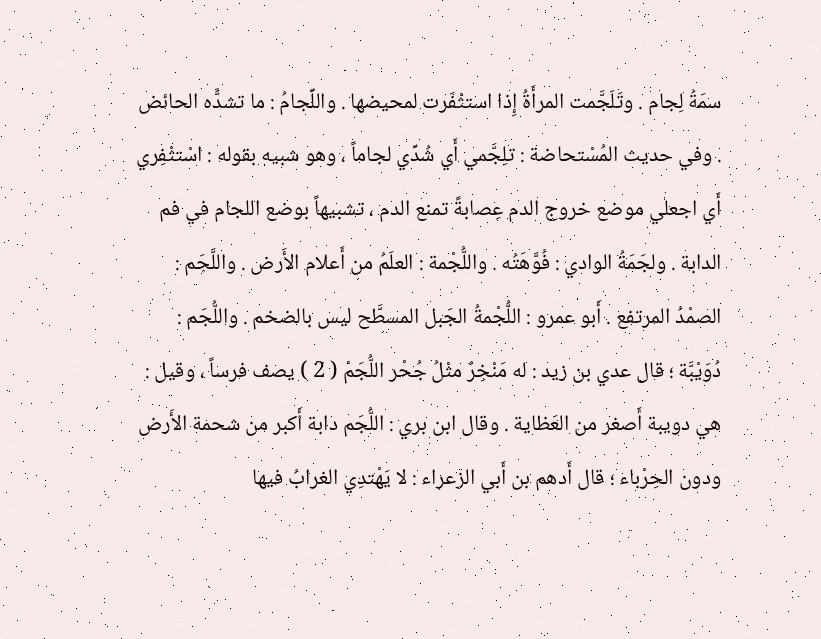سمَةُ لِجام . وتَلَجَّمت المرأَةُ إِذا استثْفَرت لمحيضها . واللِّجامُ : ما تشدُّه الحائض . وفي حديث المُسْتحاضة : تلِجَّمي أَي شُدِّي لجاماً ، وهو شبيه بقوله : اسْتثْفِري أَي اجعلي موضع خروج الدم عِصابةً تمنع الدم ، تشبيهاً بوضع اللجام في فم الدابة . ولجَمَةُ الوادي : فُوَّهَتُه . واللُّجْمة : العلَمُ من أَعلام الأَرض . واللَّجَم : الصمْدُ المرتفع . أَبو عمرو : اللُّجْمةُ الجَبل المسطَّح ليس بالضخم . واللُّجَم : دُوَيْبَّة ؛ قال عدي بن زيد : له مَنْخِرٌ مثْلُ جُحْر اللُّجَمْ ( 2 ) يصف فرساً ، وقيل : هي دويبة أَصغر من العَظاية . وقال ابن بري : اللُّجَم دابة أَكبر من شحمة الأَرض ودون الحِرْباء ؛ قال أَدهم بن أَبي الزعراء : لا يَهْتدِي الغرابُ فيها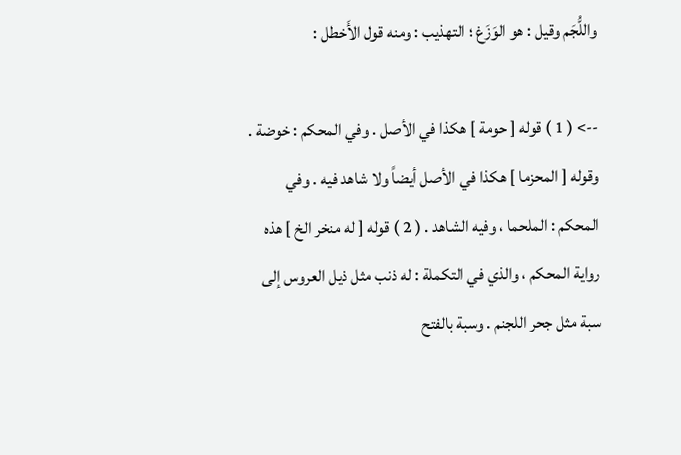واللُّجَم وقيل : هو الوَزَغ ؛ التهذيب : ومنه قول الأَخطل :

--> ( 1 ) قوله [ حومة ] هكذا في الأصل . وفي المحكم : خوضة . وقوله [ المحزما ] هكذا في الأصل أيضاً ولا شاهد فيه . وفي المحكم : الملحما ، وفيه الشاهد . ( 2 ) قوله [ له منخر الخ ] هذه رواية المحكم ، والذي في التكملة : له ذنب مثل ذيل العروس إلى سبة مثل جحر اللجنم . وسبة بالفتح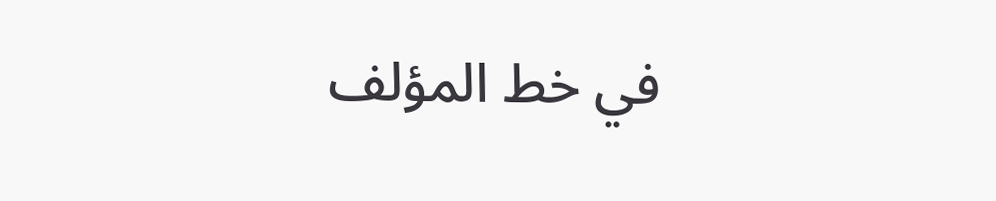في خط المؤلف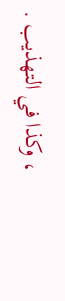، وكذا في التهذيب .